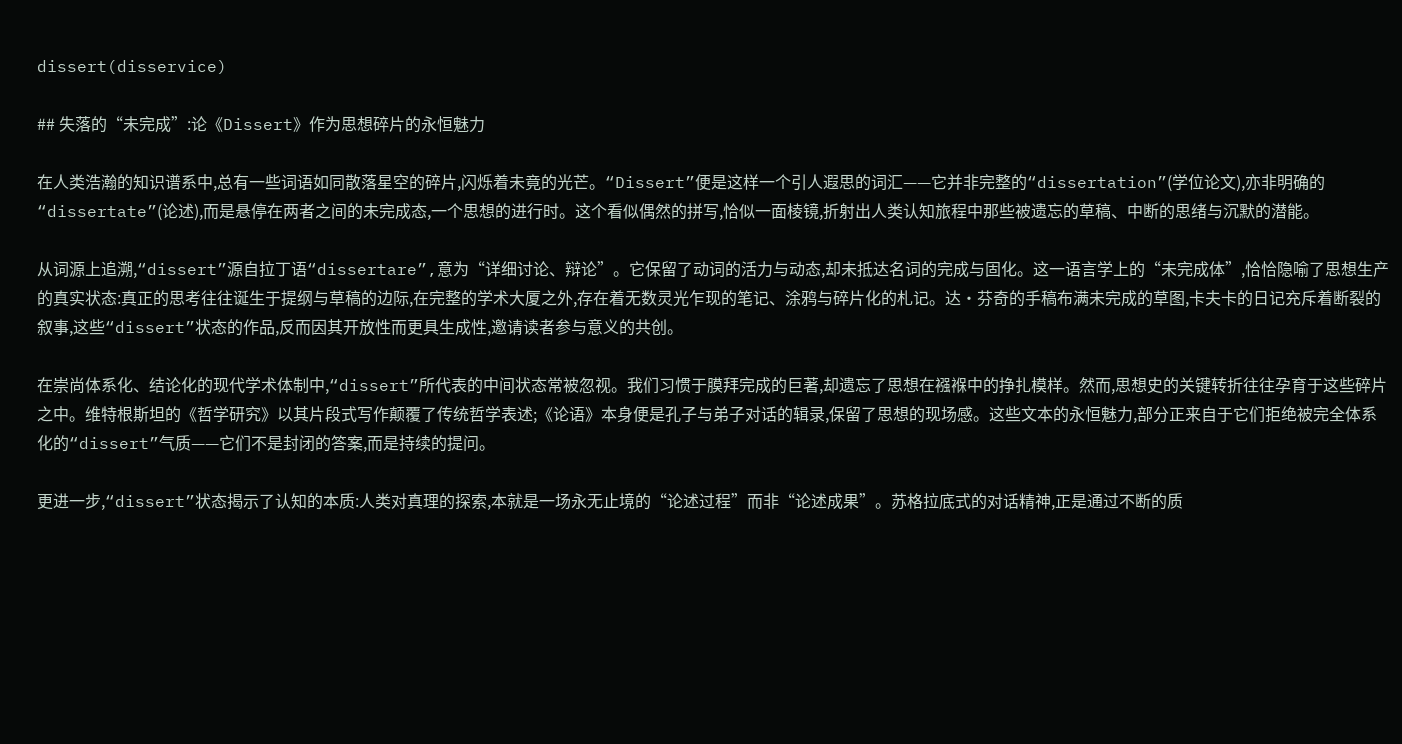dissert(disservice)

## 失落的“未完成”:论《Dissert》作为思想碎片的永恒魅力

在人类浩瀚的知识谱系中,总有一些词语如同散落星空的碎片,闪烁着未竟的光芒。“Dissert”便是这样一个引人遐思的词汇——它并非完整的“dissertation”(学位论文),亦非明确的“dissertate”(论述),而是悬停在两者之间的未完成态,一个思想的进行时。这个看似偶然的拼写,恰似一面棱镜,折射出人类认知旅程中那些被遗忘的草稿、中断的思绪与沉默的潜能。

从词源上追溯,“dissert”源自拉丁语“dissertare”,意为“详细讨论、辩论”。它保留了动词的活力与动态,却未抵达名词的完成与固化。这一语言学上的“未完成体”,恰恰隐喻了思想生产的真实状态:真正的思考往往诞生于提纲与草稿的边际,在完整的学术大厦之外,存在着无数灵光乍现的笔记、涂鸦与碎片化的札记。达·芬奇的手稿布满未完成的草图,卡夫卡的日记充斥着断裂的叙事,这些“dissert”状态的作品,反而因其开放性而更具生成性,邀请读者参与意义的共创。

在崇尚体系化、结论化的现代学术体制中,“dissert”所代表的中间状态常被忽视。我们习惯于膜拜完成的巨著,却遗忘了思想在襁褓中的挣扎模样。然而,思想史的关键转折往往孕育于这些碎片之中。维特根斯坦的《哲学研究》以其片段式写作颠覆了传统哲学表述;《论语》本身便是孔子与弟子对话的辑录,保留了思想的现场感。这些文本的永恒魅力,部分正来自于它们拒绝被完全体系化的“dissert”气质——它们不是封闭的答案,而是持续的提问。

更进一步,“dissert”状态揭示了认知的本质:人类对真理的探索,本就是一场永无止境的“论述过程”而非“论述成果”。苏格拉底式的对话精神,正是通过不断的质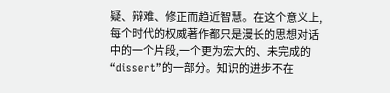疑、辩难、修正而趋近智慧。在这个意义上,每个时代的权威著作都只是漫长的思想对话中的一个片段,一个更为宏大的、未完成的“dissert”的一部分。知识的进步不在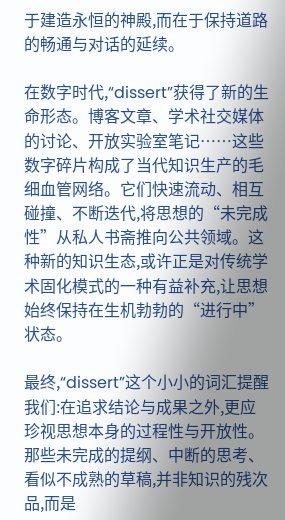于建造永恒的神殿,而在于保持道路的畅通与对话的延续。

在数字时代,“dissert”获得了新的生命形态。博客文章、学术社交媒体的讨论、开放实验室笔记……这些数字碎片构成了当代知识生产的毛细血管网络。它们快速流动、相互碰撞、不断迭代,将思想的“未完成性”从私人书斋推向公共领域。这种新的知识生态,或许正是对传统学术固化模式的一种有益补充,让思想始终保持在生机勃勃的“进行中”状态。

最终,“dissert”这个小小的词汇提醒我们:在追求结论与成果之外,更应珍视思想本身的过程性与开放性。那些未完成的提纲、中断的思考、看似不成熟的草稿,并非知识的残次品,而是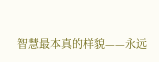智慧最本真的样貌——永远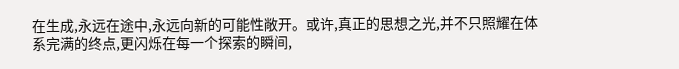在生成,永远在途中,永远向新的可能性敞开。或许,真正的思想之光,并不只照耀在体系完满的终点,更闪烁在每一个探索的瞬间,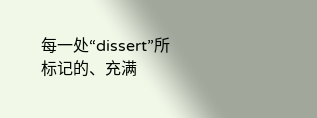每一处“dissert”所标记的、充满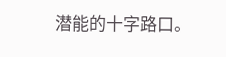潜能的十字路口。